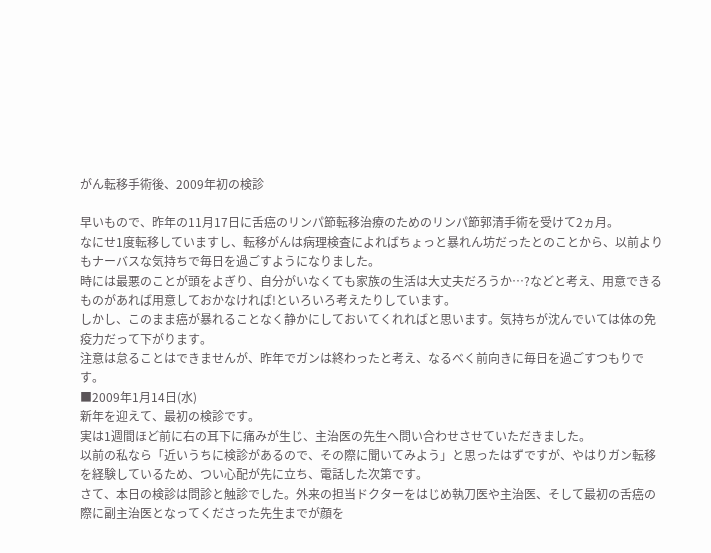がん転移手術後、2009年初の検診

早いもので、昨年の11月17日に舌癌のリンパ節転移治療のためのリンパ節郭清手術を受けて2ヵ月。
なにせ1度転移していますし、転移がんは病理検査によればちょっと暴れん坊だったとのことから、以前よりもナーバスな気持ちで毎日を過ごすようになりました。
時には最悪のことが頭をよぎり、自分がいなくても家族の生活は大丈夫だろうか…?などと考え、用意できるものがあれば用意しておかなければ!といろいろ考えたりしています。
しかし、このまま癌が暴れることなく静かにしておいてくれればと思います。気持ちが沈んでいては体の免疫力だって下がります。
注意は怠ることはできませんが、昨年でガンは終わったと考え、なるべく前向きに毎日を過ごすつもりです。
■2009年1月14日(水)
新年を迎えて、最初の検診です。
実は1週間ほど前に右の耳下に痛みが生じ、主治医の先生へ問い合わせさせていただきました。
以前の私なら「近いうちに検診があるので、その際に聞いてみよう」と思ったはずですが、やはりガン転移を経験しているため、つい心配が先に立ち、電話した次第です。
さて、本日の検診は問診と触診でした。外来の担当ドクターをはじめ執刀医や主治医、そして最初の舌癌の際に副主治医となってくださった先生までが顔を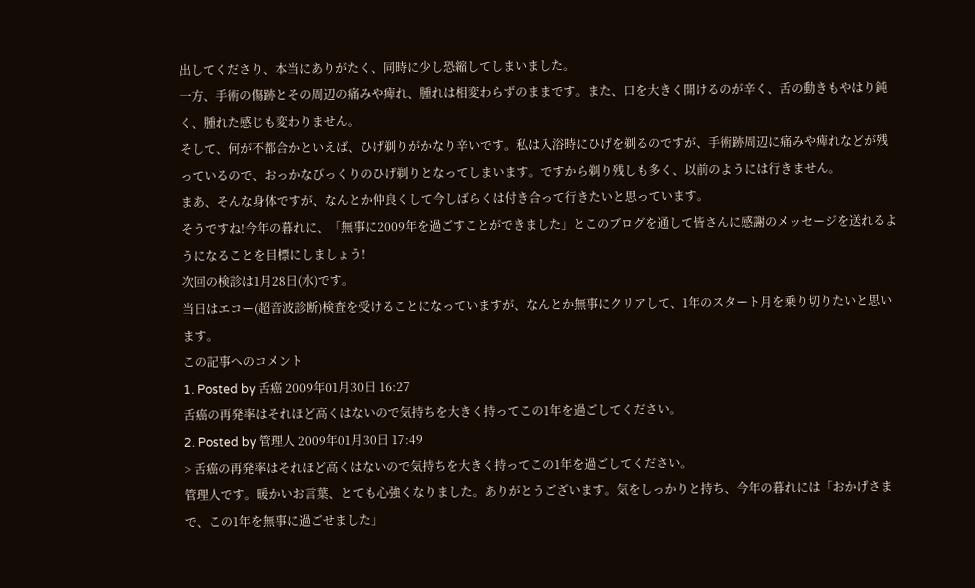出してくださり、本当にありがたく、同時に少し恐縮してしまいました。
一方、手術の傷跡とその周辺の痛みや痺れ、腫れは相変わらずのままです。また、口を大きく開けるのが辛く、舌の動きもやはり鈍く、腫れた感じも変わりません。
そして、何が不都合かといえば、ひげ剃りがかなり辛いです。私は入浴時にひげを剃るのですが、手術跡周辺に痛みや痺れなどが残っているので、おっかなびっくりのひげ剃りとなってしまいます。ですから剃り残しも多く、以前のようには行きません。
まあ、そんな身体ですが、なんとか仲良くして今しばらくは付き合って行きたいと思っています。
そうですね!今年の暮れに、「無事に2009年を過ごすことができました」とこのブログを通して皆さんに感謝のメッセージを送れるようになることを目標にしましょう!
次回の検診は1月28日(水)です。
当日はエコー(超音波診断)検査を受けることになっていますが、なんとか無事にクリアして、1年のスタート月を乗り切りたいと思います。
この記事へのコメント
1. Posted by 舌癌 2009年01月30日 16:27
舌癌の再発率はそれほど高くはないので気持ちを大きく持ってこの1年を過ごしてください。
2. Posted by 管理人 2009年01月30日 17:49
> 舌癌の再発率はそれほど高くはないので気持ちを大きく持ってこの1年を過ごしてください。
管理人です。暖かいお言葉、とても心強くなりました。ありがとうございます。気をしっかりと持ち、今年の暮れには「おかげさまで、この1年を無事に過ごせました」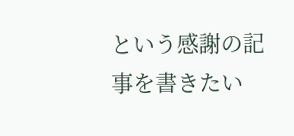という感謝の記事を書きたい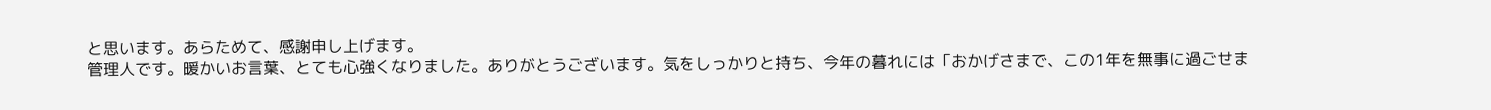と思います。あらためて、感謝申し上げます。
管理人です。暖かいお言葉、とても心強くなりました。ありがとうございます。気をしっかりと持ち、今年の暮れには「おかげさまで、この1年を無事に過ごせま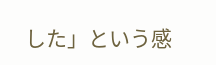した」という感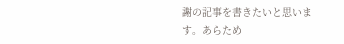謝の記事を書きたいと思います。あらため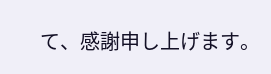て、感謝申し上げます。